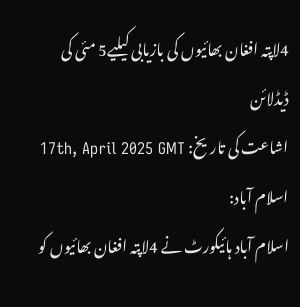4لاپتہ افغان بھائیوں کی بازیابی کیلیے5 مئی کی ڈیڈلائن
اشاعت کی تاریخ: 17th, April 2025 GMT
اسلام آباد:
اسلام آباد ہائیکورٹ نے 4لاپتہ افغان بھائیوں کو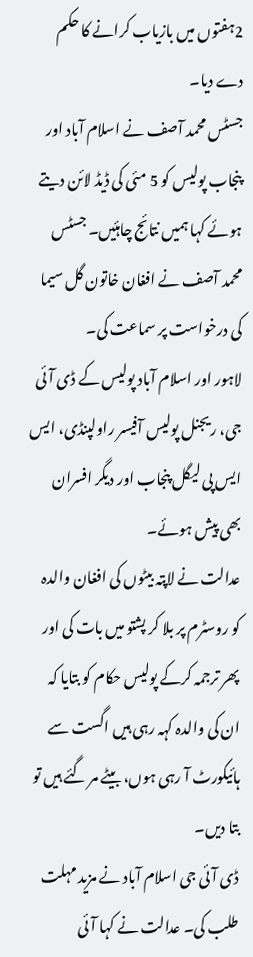2ہفتوں میں بازیاب کرانے کا حکم دے دیا۔
جسٹس محمد آصف نے اسلام آباد اور پنجاب پولیس کو 5 مئی کی ڈیڈ لائن دیتے ہوئے کہا ہمیں نتائج چاہئیں۔ جسٹس محمد آصف نے افغان خاتون گل سیما کی درخواست پر سماعت کی۔
لاہور اور اسلام آباد پولیس کے ڈی آئی جی، ریجنل پولیس آفیسر راولپنڈی، ایس ایس پی لیگل پنجاب اور دیگر افسران بھی پیش ہوئے۔
عدالت نے لاپتہ بیٹوں کی افغان والدہ کو روسٹرم پر بلا کر پشتو میں بات کی اور پھر ترجمہ کرکے پولیس حکام کو بتایا کہ ان کی والدہ کہہ رہی ہیں اگست سے ہائیکورٹ آ رہی ہوں، بیٹے مر گئے ہیں تو بتا دیں۔
ڈی آئی جی اسلام آباد نے مزید مہلت طلب کی۔ عدالت نے کہا آئی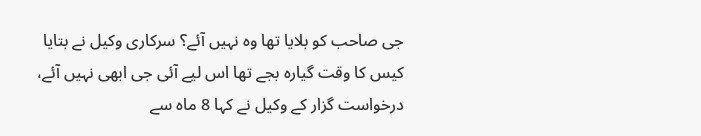جی صاحب کو بلایا تھا وہ نہیں آئے؟ سرکاری وکیل نے بتایا کیس کا وقت گیارہ بجے تھا اس لیے آئی جی ابھی نہیں آئے، درخواست گزار کے وکیل نے کہا 8 ماہ سے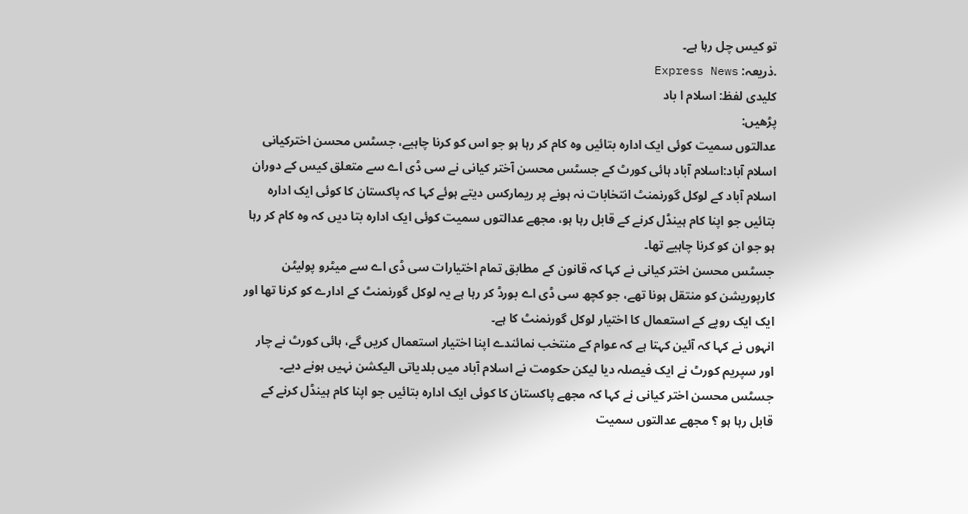تو کیس چل رہا ہے۔
.ذریعہ: Express News
کلیدی لفظ: اسلام ا باد
پڑھیں:
عدالتوں سمیت کوئی ایک ادارہ بتائیں وہ کام کر رہا ہو جو اس کو کرنا چاہیے، جسٹس محسن اخترکیانی
اسلام آباد:اسلام آباد ہائی کورٹ کے جسٹس محسن آختر کیانی نے سی ڈی اے سے متعلق کیس کے دوران اسلام آباد کے لوکل گورنمنٹ انتخابات نہ ہونے پر ریمارکس دیتے ہوئے کہا کہ پاکستان کا کوئی ایک ادارہ بتائیں جو اپنا کام ہینڈل کرنے کے قابل رہا ہو، مجھے عدالتوں سمیت کوئی ایک ادارہ بتا دیں کہ وہ کام کر رہا ہو جو ان کو کرنا چاہیے تھا۔
جسٹس محسن اختر کیانی نے کہا کہ قانون کے مطابق تمام اختیارات سی ڈی اے سے میٹرو پولیٹن کارپوریشن کو منتقل ہونا تھے، جو کچھ سی ڈی اے بورڈ کر رہا ہے یہ لوکل گورنمنٹ کے ادارے کو کرنا تھا اور ایک ایک روپے کے استعمال کا اختیار لوکل گورنمنٹ کا ہے۔
انہوں نے کہا کہ آئین کہتا ہے کہ عوام کے منتخب نمائندے اپنا اختیار استعمال کریں گے، ہائی کورٹ نے چار اور سپریم کورٹ نے ایک فیصلہ دیا لیکن حکومت نے اسلام آباد میں بلدیاتی الیکشن نہیں ہونے دیے۔
جسٹس محسن اختر کیانی نے کہا کہ مجھے پاکستان کا کوئی ایک ادارہ بتائیں جو اپنا کام ہینڈل کرنے کے قابل رہا ہو ؟ مجھے عدالتوں سمیت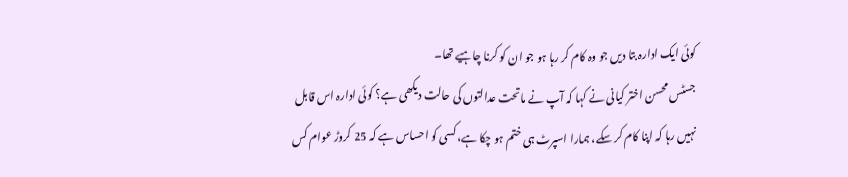کوئی ایک ادارہ بتا دیں جو وہ کام کر رہا ہو جو ان کو کرنا چاہیے تھا۔
جسٹس محسن اختر کیانی نے کہا کہ آپ نے ماتحت عدالتوں کی حالت دیکھی ہے؟ کوئی ادارہ اس قابل نہیں رہا کہ اپنا کام کر سکے، ہمارا اسپرٹ ہی ختم ہو چکا ہے، کسی کو احساس ہے کہ 25 کروڑ عوام کس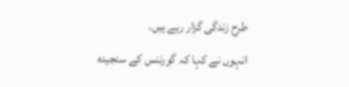طرح زندگی گزار رہے ہیں۔
انہوں نے کہا کہ گورننس کے سنجیدہ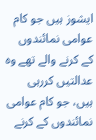ایشوز ہیں جو کام عوامی نمائندوں کے کرنے والے تھے وہ عدالتیں کررہی ہیں، جو کام عوامی نمائندوں کے کرنے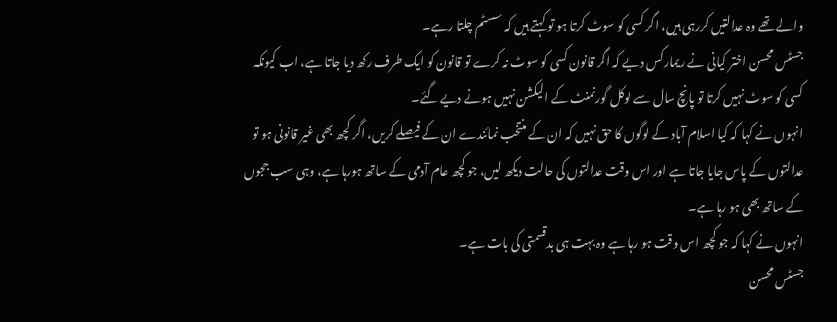والے تھے وہ عدالتیں کررہی ہیں، اگر کسی کو سوٹ کرتا ہو تو کہتے ہیں کہ سسٹم چلتا رہے۔
جسٹس محسن اختر کیانی نے ریمارکس دیے کہ اگر قانون کسی کو سوٹ نہ کرے تو قانون کو ایک طرف رکھ دیا جاتا ہے، اب کیونکہ کسی کو سوٹ نہیں کرتا تو پانچ سال سے لوکل گورنمنٹ کے الیکشن نہیں ہونے دیے گئے۔
انہوں نے کہا کہ کیا اسلام آباد کے لوگوں کا حق نہیں کہ ان کے منتخب نمائندے ان کے فیصلے کریں، اگر کچھ بھی غیر قانونی ہو تو عدالتوں کے پاس جایا جاتا ہے اور اس وقت عدالتوں کی حالت دیکھ لیں، جو کچھ عام آدمی کے ساتھ ہورہا ہے، وہی سب ججوں کے ساتھ بھی ہو رہا ہے۔
انہوں نے کہا کہ جو کچھ اس وقت ہو رہا ہے وہ بہت ہی بدقسمتی کی بات ہے۔
جسٹس محسن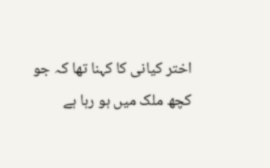اختر کیانی کا کہنا تھا کہ جو کچھ ملک میں ہو رہا ہے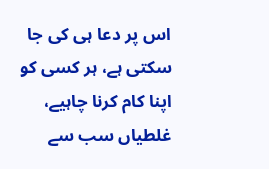اس پر دعا ہی کی جا سکتی ہے، ہر کسی کو اپنا کام کرنا چاہیے، غلطیاں سب سے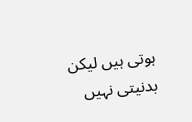ہوتی ہیں لیکن بدنیتی نہیں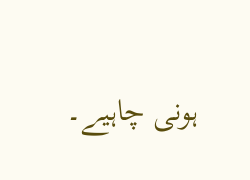ہونی چاہیے۔